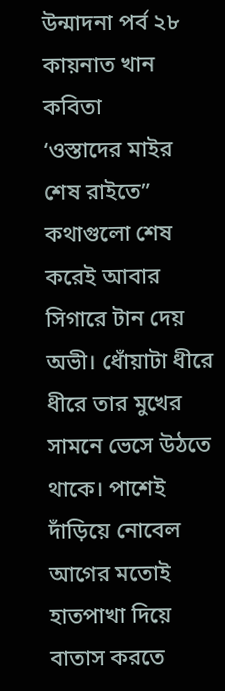উন্মাদনা পর্ব ২৮
কায়নাত খান কবিতা
‘ওস্তাদের মাইর শেষ রাইতে”
কথাগুলো শেষ করেই আবার সিগারে টান দেয় অভী। ধোঁয়াটা ধীরে ধীরে তার মুখের সামনে ভেসে উঠতে থাকে। পাশেই দাঁড়িয়ে নোবেল আগের মতোই হাতপাখা দিয়ে বাতাস করতে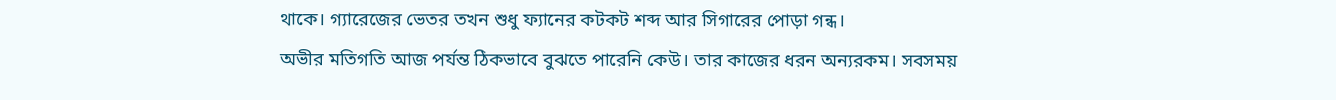থাকে। গ্যারেজের ভেতর তখন শুধু ফ্যানের কটকট শব্দ আর সিগারের পোড়া গন্ধ।
অভীর মতিগতি আজ পর্যন্ত ঠিকভাবে বুঝতে পারেনি কেউ। তার কাজের ধরন অন্যরকম। সবসময়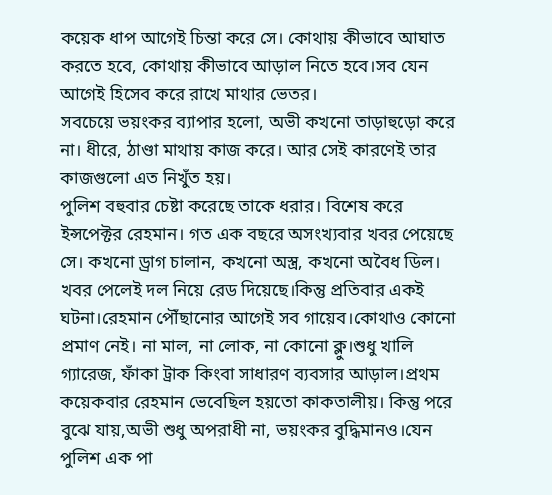কয়েক ধাপ আগেই চিন্তা করে সে। কোথায় কীভাবে আঘাত করতে হবে, কোথায় কীভাবে আড়াল নিতে হবে।সব যেন আগেই হিসেব করে রাখে মাথার ভেতর।
সবচেয়ে ভয়ংকর ব্যাপার হলো, অভী কখনো তাড়াহুড়ো করে না। ধীরে, ঠাণ্ডা মাথায় কাজ করে। আর সেই কারণেই তার কাজগুলো এত নিখুঁত হয়।
পুলিশ বহুবার চেষ্টা করেছে তাকে ধরার। বিশেষ করে ইন্সপেক্টর রেহমান। গত এক বছরে অসংখ্যবার খবর পেয়েছে সে। কখনো ড্রাগ চালান, কখনো অস্ত্র, কখনো অবৈধ ডিল। খবর পেলেই দল নিয়ে রেড দিয়েছে।কিন্তু প্রতিবার একই ঘটনা।রেহমান পৌঁছানোর আগেই সব গায়েব।কোথাও কোনো প্রমাণ নেই। না মাল, না লোক, না কোনো ক্লু।শুধু খালি গ্যারেজ, ফাঁকা ট্রাক কিংবা সাধারণ ব্যবসার আড়াল।প্রথম কয়েকবার রেহমান ভেবেছিল হয়তো কাকতালীয়। কিন্তু পরে বুঝে যায়,অভী শুধু অপরাধী না, ভয়ংকর বুদ্ধিমানও।যেন পুলিশ এক পা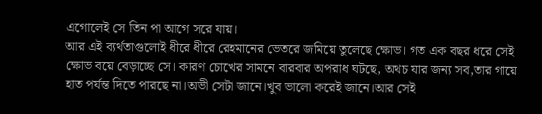এগোলেই সে তিন পা আগে সরে যায়।
আর এই ব্যর্থতাগুলোই ধীরে ধীরে রেহমানের ভেতরে জমিয়ে তুলেছে ক্ষোভ। গত এক বছর ধরে সেই ক্ষোভ বয়ে বেড়াচ্ছে সে। কারণ চোখের সামনে বারবার অপরাধ ঘটছে, অথচ যার জন্য সব,তার গায়ে হাত পর্যন্ত দিতে পারছে না।অভী সেটা জানে।খুব ভালো করেই জানে।আর সেই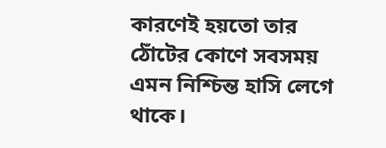কারণেই হয়তো তার ঠোঁটের কোণে সবসময় এমন নিশ্চিন্ত হাসি লেগে থাকে।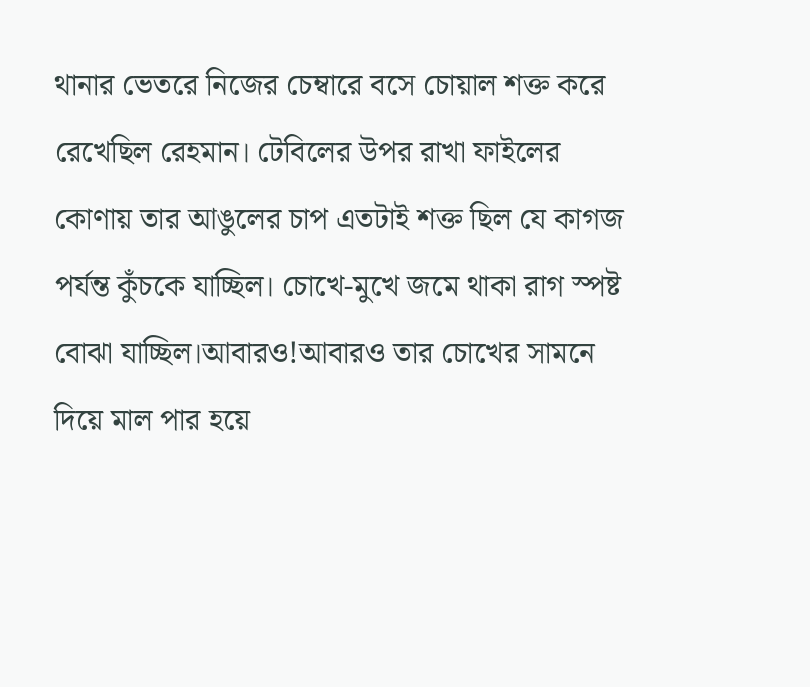থানার ভেতরে নিজের চেম্বারে বসে চোয়াল শক্ত করে রেখেছিল রেহমান। টেবিলের উপর রাখা ফাইলের কোণায় তার আঙুলের চাপ এতটাই শক্ত ছিল যে কাগজ পর্যন্ত কুঁচকে যাচ্ছিল। চোখে-মুখে জমে থাকা রাগ স্পষ্ট বোঝা যাচ্ছিল।আবারও!আবারও তার চোখের সামনে দিয়ে মাল পার হয়ে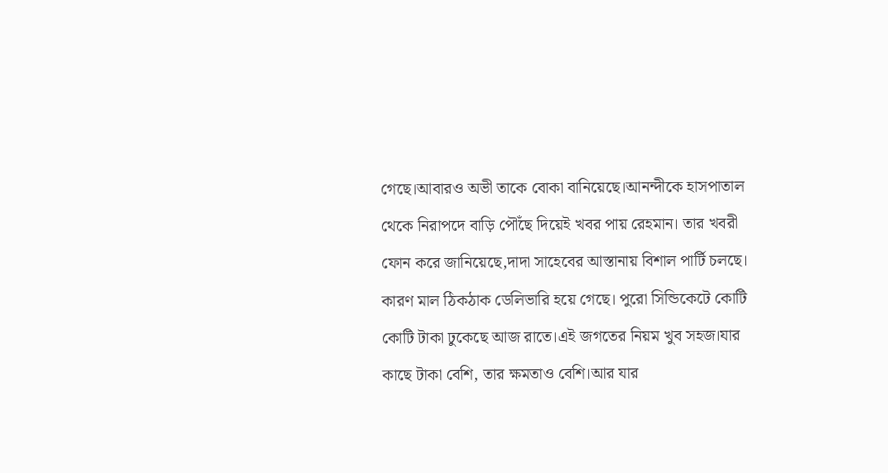গেছে।আবারও অভী তাকে বোকা বানিয়েছে।আনন্দীকে হাসপাতাল থেকে নিরাপদে বাড়ি পৌঁছে দিয়েই খবর পায় রেহমান। তার খবরী ফোন করে জানিয়েছে,দাদা সাহেবের আস্তানায় বিশাল পার্টি চলছে। কারণ মাল ঠিকঠাক ডেলিভারি হয়ে গেছে। পুরো সিন্ডিকেটে কোটি কোটি টাকা ঢুকেছে আজ রাতে।এই জগতের নিয়ম খুব সহজ।যার কাছে টাকা বেশি, তার ক্ষমতাও বেশি।আর যার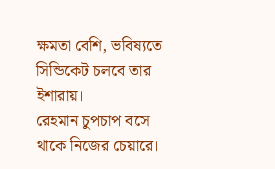ক্ষমতা বেশি, ভবিষ্যতে সিন্ডিকেট চলবে তার ইশারায়।
রেহমান চুপচাপ বসে থাকে নিজের চেয়ারে।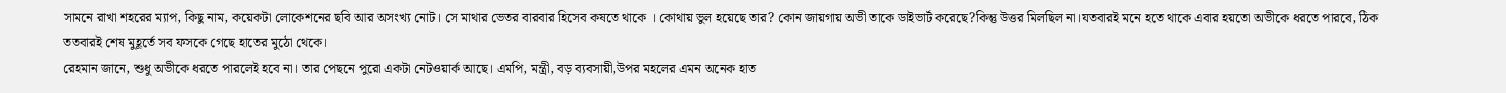সামনে রাখা শহরের ম্যাপ, কিছু নাম, কয়েকটা লোকেশনের ছবি আর অসংখ্য নোট। সে মাথার ভেতর বারবার হিসেব কষতে থাকে । কোথায় ভুল হয়েছে তার? কোন জায়গায় অভী তাকে ডাইভার্ট করেছে?কিন্তু উত্তর মিলছিল না।যতবারই মনে হতে থাকে এবার হয়তো অভীকে ধরতে পারবে, ঠিক ততবারই শেষ মুহূর্তে সব ফসকে গেছে হাতের মুঠো থেকে।
রেহমান জানে, শুধু অভীকে ধরতে পারলেই হবে না। তার পেছনে পুরো একটা নেটওয়ার্ক আছে। এমপি, মন্ত্রী, বড় ব্যবসায়ী,উপর মহলের এমন অনেক হাত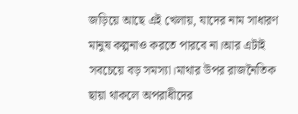জড়িয়ে আছে এই খেলায়, যাদের নাম সাধারণ মানুষ কল্পনাও করতে পারবে না।আর এটাই সবচেয়ে বড় সমস্যা।মাথার উপর রাজনৈতিক ছায়া থাকলে অপরাধীদের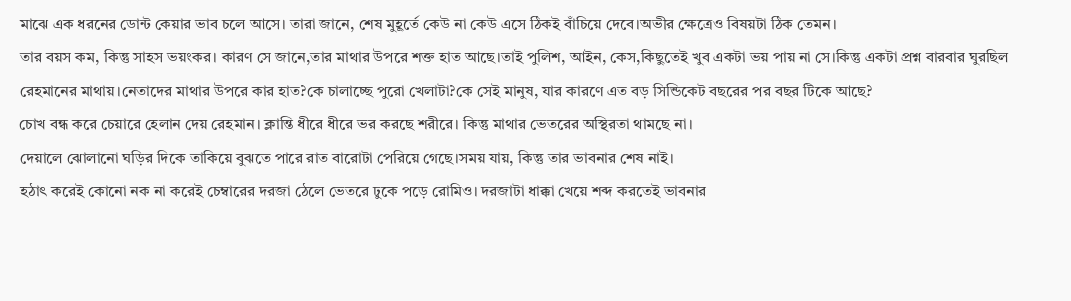মাঝে এক ধরনের ডোন্ট কেয়ার ভাব চলে আসে। তারা জানে, শেষ মুহূর্তে কেউ না কেউ এসে ঠিকই বাঁচিয়ে দেবে।অভীর ক্ষেত্রেও বিষয়টা ঠিক তেমন।
তার বয়স কম, কিন্তু সাহস ভয়ংকর। কারণ সে জানে,তার মাথার উপরে শক্ত হাত আছে।তাই পুলিশ, আইন, কেস,কিছুতেই খুব একটা ভয় পায় না সে।কিন্তু একটা প্রশ্ন বারবার ঘুরছিল রেহমানের মাথায়।নেতাদের মাথার উপরে কার হাত?কে চালাচ্ছে পুরো খেলাটা?কে সেই মানুষ, যার কারণে এত বড় সিন্ডিকেট বছরের পর বছর টিকে আছে?
চোখ বন্ধ করে চেয়ারে হেলান দেয় রেহমান। ক্লান্তি ধীরে ধীরে ভর করছে শরীরে। কিন্তু মাথার ভেতরের অস্থিরতা থামছে না।
দেয়ালে ঝোলানো ঘড়ির দিকে তাকিয়ে বুঝতে পারে রাত বারোটা পেরিয়ে গেছে।সময় যায়, কিন্তু তার ভাবনার শেষ নাই।
হঠাৎ করেই কোনো নক না করেই চেম্বারের দরজা ঠেলে ভেতরে ঢুকে পড়ে রোমিও। দরজাটা ধাক্কা খেয়ে শব্দ করতেই ভাবনার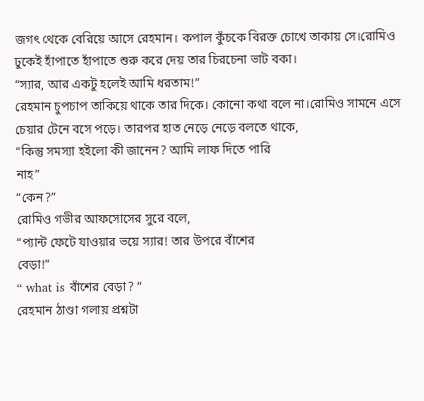জগৎ থেকে বেরিয়ে আসে রেহমান। কপাল কুঁচকে বিরক্ত চোখে তাকায় সে।রোমিও ঢুকেই হাঁপাতে হাঁপাতে শুরু করে দেয় তার চিরচেনা ভাট বকা।
“স্যার, আর একটু হলেই আমি ধরতাম!”
রেহমান চুপচাপ তাকিয়ে থাকে তার দিকে। কোনো কথা বলে না।রোমিও সামনে এসে চেয়ার টেনে বসে পড়ে। তারপর হাত নেড়ে নেড়ে বলতে থাকে,
“কিন্তু সমস্যা হইলো কী জানেন? আমি লাফ দিতে পারি
নাহ”
“কেন?”
রোমিও গভীর আফসোসের সুরে বলে,
“প্যান্ট ফেটে যাওয়ার ভয়ে স্যার! তার উপরে বাঁশের
বেড়া!”
“ what is বাঁশের বেড়া? “
রেহমান ঠাণ্ডা গলায় প্রশ্নটা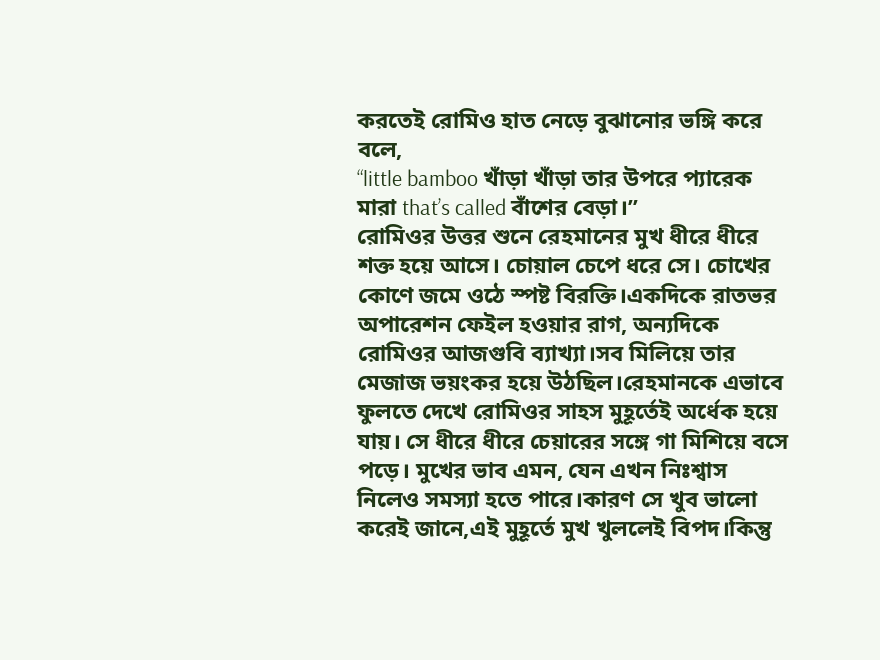করতেই রোমিও হাত নেড়ে বুঝানোর ভঙ্গি করে বলে,
“little bamboo খাঁড়া খাঁড়া তার উপরে প্যারেক মারা that’s called বাঁশের বেড়া।”
রোমিওর উত্তর শুনে রেহমানের মুখ ধীরে ধীরে শক্ত হয়ে আসে। চোয়াল চেপে ধরে সে। চোখের কোণে জমে ওঠে স্পষ্ট বিরক্তি।একদিকে রাতভর অপারেশন ফেইল হওয়ার রাগ, অন্যদিকে রোমিওর আজগুবি ব্যাখ্যা।সব মিলিয়ে তার মেজাজ ভয়ংকর হয়ে উঠছিল।রেহমানকে এভাবে ফুলতে দেখে রোমিওর সাহস মুহূর্তেই অর্ধেক হয়ে যায়। সে ধীরে ধীরে চেয়ারের সঙ্গে গা মিশিয়ে বসে পড়ে। মুখের ভাব এমন, যেন এখন নিঃশ্বাস নিলেও সমস্যা হতে পারে।কারণ সে খুব ভালো করেই জানে,এই মুহূর্তে মুখ খুললেই বিপদ।কিন্তু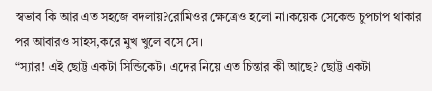স্বভাব কি আর এত সহজে বদলায়?রোমিওর ক্ষেত্রেও হলো না।কয়েক সেকেন্ড চুপচাপ থাকার পর আবারও সাহস,করে মুখ খুলে বসে সে।
“স্যার! এই ছোট্ট একটা সিন্ডিকেট। এদের নিয়ে এত চিন্তার কী আছে? ছোট্ট একটা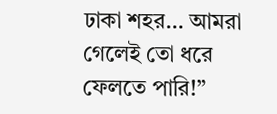ঢাকা শহর… আমরা গেলেই তো ধরে ফেলতে পারি!”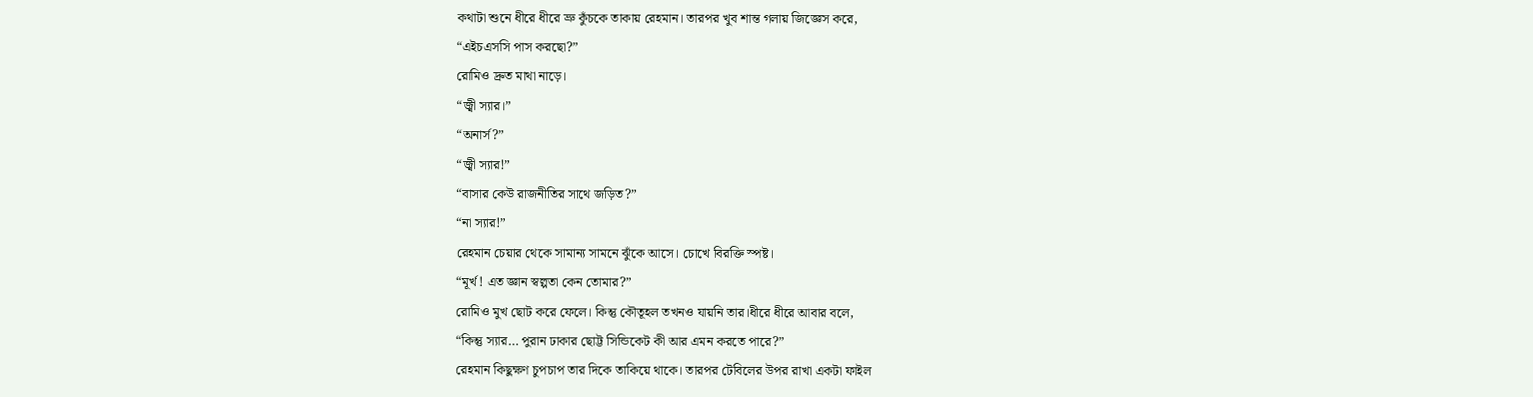কথাটা শুনে ধীরে ধীরে ভ্রু কুঁচকে তাকায় রেহমান। তারপর খুব শান্ত গলায় জিজ্ঞেস করে,
“এইচএসসি পাস করছো?”
রোমিও দ্রুত মাথা নাড়ে।
“জ্বী স্যার।”
“অনার্স?”
“জ্বী স্যার!”
“বাসার কেউ রাজনীতির সাথে জড়িত?”
“না স্যার!”
রেহমান চেয়ার থেকে সামান্য সামনে ঝুঁকে আসে। চোখে বিরক্তি স্পষ্ট।
“মূর্খ! এত জ্ঞান স্বল্পতা কেন তোমার?”
রোমিও মুখ ছোট করে ফেলে। কিন্তু কৌতূহল তখনও যায়নি তার।ধীরে ধীরে আবার বলে,
“কিন্তু স্যার… পুরান ঢাকার ছোট্ট সিন্ডিকেট কী আর এমন করতে পারে?”
রেহমান কিছুক্ষণ চুপচাপ তার দিকে তাকিয়ে থাকে। তারপর টেবিলের উপর রাখা একটা ফাইল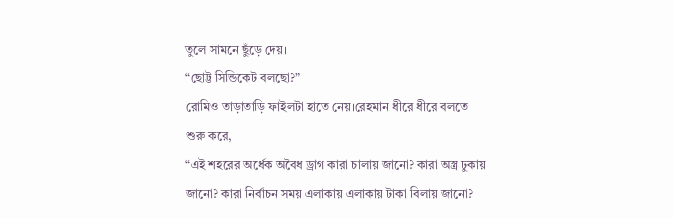তুলে সামনে ছুঁড়ে দেয়।
“ছোট্ট সিন্ডিকেট বলছো?”
রোমিও তাড়াতাড়ি ফাইলটা হাতে নেয়।রেহমান ধীরে ধীরে বলতে শুরু করে,
“এই শহরের অর্ধেক অবৈধ ড্রাগ কারা চালায় জানো? কারা অস্ত্র ঢুকায় জানো? কারা নির্বাচন সময় এলাকায় এলাকায় টাকা বিলায় জানো?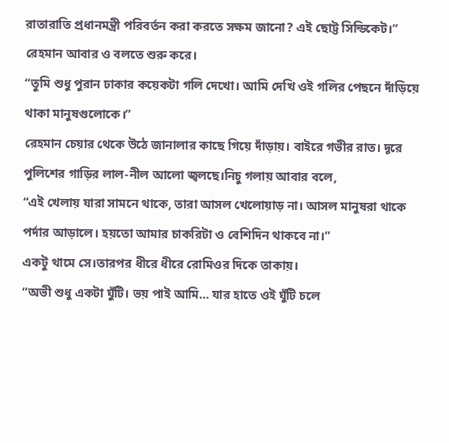রাতারাতি প্রধানমন্ত্রী পরিবর্তন করা করতে সক্ষম জানো? এই ছোট্ট সিন্ডিকেট।”
রেহমান আবার ও বলতে শুরু করে।
“তুমি শুধু পুরান ঢাকার কয়েকটা গলি দেখো। আমি দেখি ওই গলির পেছনে দাঁড়িয়ে থাকা মানুষগুলোকে।”
রেহমান চেয়ার থেকে উঠে জানালার কাছে গিয়ে দাঁড়ায়। বাইরে গভীর রাত। দূরে পুলিশের গাড়ির লাল-নীল আলো জ্বলছে।নিচু গলায় আবার বলে,
“এই খেলায় যারা সামনে থাকে, তারা আসল খেলোয়াড় না। আসল মানুষরা থাকে পর্দার আড়ালে। হয়তো আমার চাকরিটা ও বেশিদিন থাকবে না।”
একটু থামে সে।তারপর ধীরে ধীরে রোমিওর দিকে তাকায়।
“অভী শুধু একটা ঘুঁটি। ভয় পাই আমি… যার হাতে ওই ঘুঁটি চলে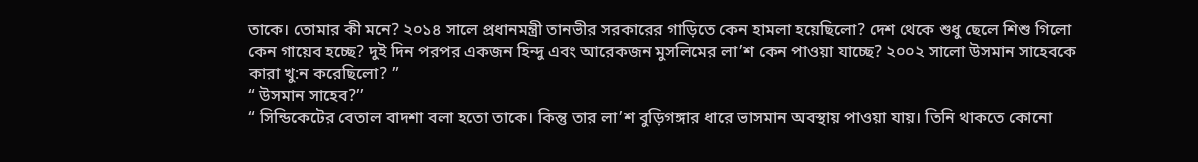তাকে। তোমার কী মনে? ২০১৪ সালে প্রধানমন্ত্রী তানভীর সরকারের গাড়িতে কেন হামলা হয়েছিলো? দেশ থেকে শুধু ছেলে শিশু গিলো কেন গায়েব হচ্ছে? দুই দিন পরপর একজন হিন্দু এবং আরেকজন মুসলিমের লা’শ কেন পাওয়া যাচ্ছে? ২০০২ সালো উসমান সাহেবকে কারা খু:ন করেছিলো? ”
“ উসমান সাহেব?’’
“ সিন্ডিকেটের বেতাল বাদশা বলা হতো তাকে। কিন্তু তার লা’শ বুড়িগঙ্গার ধারে ভাসমান অবস্থায় পাওয়া যায়। তিনি থাকতে কোনো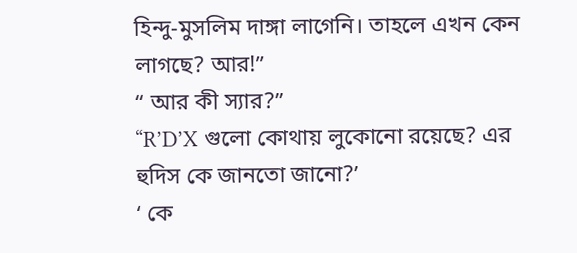হিন্দু-মুসলিম দাঙ্গা লাগেনি। তাহলে এখন কেন লাগছে? আর!”
“ আর কী স্যার?”
“R’D’X গুলো কোথায় লুকোনো রয়েছে? এর হুদিস কে জানতো জানো?’
‘ কে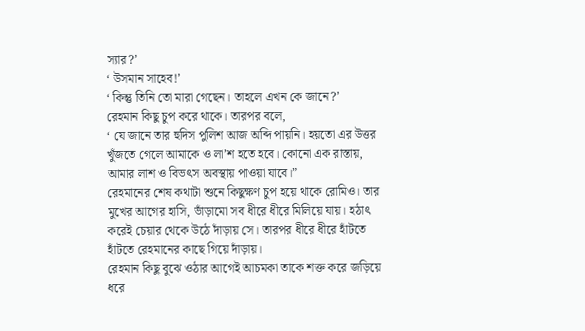স্যার?’
‘ উসমান সাহেব!’
‘ কিন্তু তিনি তো মারা গেছেন। তাহলে এখন কে জানে?’
রেহমান কিছু চুপ করে থাকে। তারপর বলে,
‘ যে জানে তার হুদিস পুলিশ আজ অব্দি পায়নি। হয়তো এর উত্তর খুঁজতে গেলে আমাকে ও লা’শ হতে হবে। কোনো এক রাস্তায়, আমার লাশ ও বিভৎস অবস্থায় পাওয়া যাবে।”
রেহমানের শেষ কথাটা শুনে কিছুক্ষণ চুপ হয়ে থাকে রোমিও। তার মুখের আগের হাসি, ভাঁড়ামো সব ধীরে ধীরে মিলিয়ে যায়। হঠাৎ করেই চেয়ার থেকে উঠে দাঁড়ায় সে। তারপর ধীরে ধীরে হাঁটতে হাঁটতে রেহমানের কাছে গিয়ে দাঁড়ায়।
রেহমান কিছু বুঝে ওঠার আগেই আচমকা তাকে শক্ত করে জড়িয়ে ধরে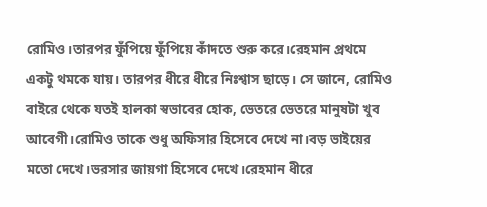রোমিও।তারপর ফুঁপিয়ে ফুঁপিয়ে কাঁদতে শুরু করে।রেহমান প্রথমে একটু থমকে যায়। তারপর ধীরে ধীরে নিঃশ্বাস ছাড়ে। সে জানে, রোমিও বাইরে থেকে যতই হালকা স্বভাবের হোক, ভেতরে ভেতরে মানুষটা খুব আবেগী।রোমিও তাকে শুধু অফিসার হিসেবে দেখে না।বড় ভাইয়ের মতো দেখে।ভরসার জায়গা হিসেবে দেখে।রেহমান ধীরে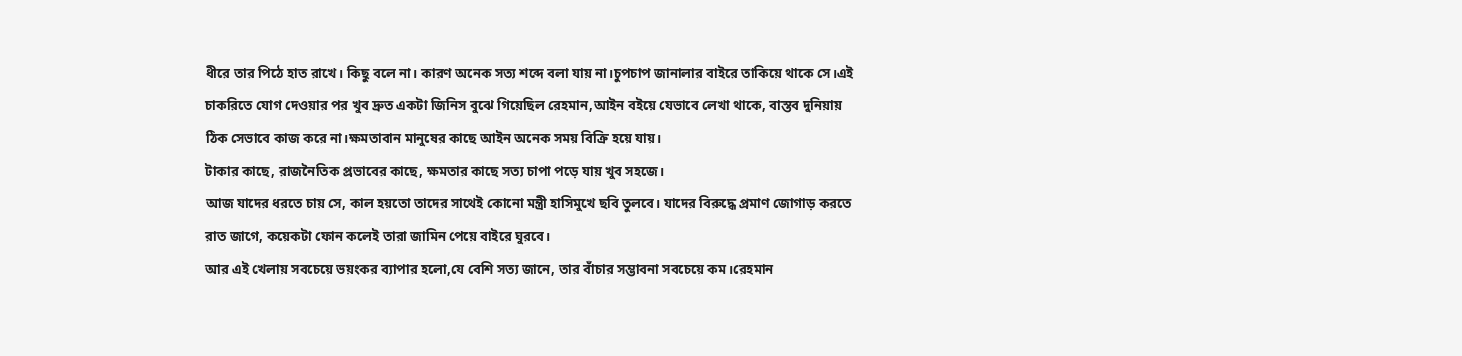ধীরে তার পিঠে হাত রাখে। কিছু বলে না। কারণ অনেক সত্য শব্দে বলা যায় না।চুপচাপ জানালার বাইরে তাকিয়ে থাকে সে।এই চাকরিতে যোগ দেওয়ার পর খুব দ্রুত একটা জিনিস বুঝে গিয়েছিল রেহমান,আইন বইয়ে যেভাবে লেখা থাকে, বাস্তব দুনিয়ায় ঠিক সেভাবে কাজ করে না।ক্ষমতাবান মানুষের কাছে আইন অনেক সময় বিক্রি হয়ে যায়।
টাকার কাছে, রাজনৈতিক প্রভাবের কাছে, ক্ষমতার কাছে সত্য চাপা পড়ে যায় খুব সহজে।
আজ যাদের ধরতে চায় সে, কাল হয়তো তাদের সাথেই কোনো মন্ত্রী হাসিমুখে ছবি তুলবে। যাদের বিরুদ্ধে প্রমাণ জোগাড় করতে রাত জাগে, কয়েকটা ফোন কলেই তারা জামিন পেয়ে বাইরে ঘুরবে।
আর এই খেলায় সবচেয়ে ভয়ংকর ব্যাপার হলো,যে বেশি সত্য জানে, তার বাঁচার সম্ভাবনা সবচেয়ে কম।রেহমান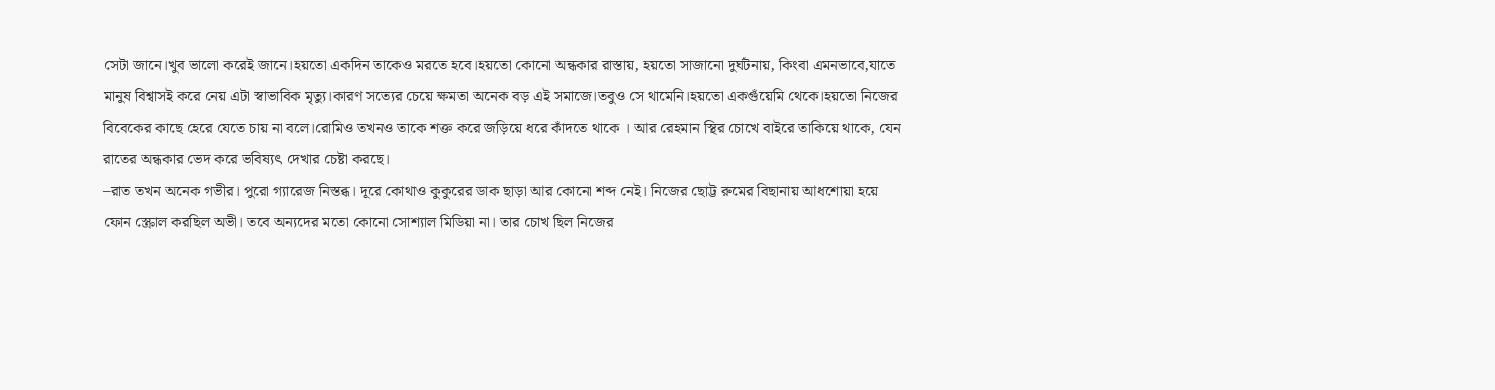সেটা জানে।খুব ভালো করেই জানে।হয়তো একদিন তাকেও মরতে হবে।হয়তো কোনো অন্ধকার রাস্তায়, হয়তো সাজানো দুর্ঘটনায়, কিংবা এমনভাবে,যাতে মানুষ বিশ্বাসই করে নেয় এটা স্বাভাবিক মৃত্যু।কারণ সত্যের চেয়ে ক্ষমতা অনেক বড় এই সমাজে।তবুও সে থামেনি।হয়তো একগুঁয়েমি থেকে।হয়তো নিজের বিবেকের কাছে হেরে যেতে চায় না বলে।রোমিও তখনও তাকে শক্ত করে জড়িয়ে ধরে কাঁদতে থাকে । আর রেহমান স্থির চোখে বাইরে তাকিয়ে থাকে, যেন রাতের অন্ধকার ভেদ করে ভবিষ্যৎ দেখার চেষ্টা করছে।
–রাত তখন অনেক গভীর। পুরো গ্যারেজ নিস্তব্ধ। দূরে কোথাও কুকুরের ডাক ছাড়া আর কোনো শব্দ নেই। নিজের ছোট্ট রুমের বিছানায় আধশোয়া হয়ে ফোন স্ক্রোল করছিল অভী। তবে অন্যদের মতো কোনো সোশ্যাল মিডিয়া না। তার চোখ ছিল নিজের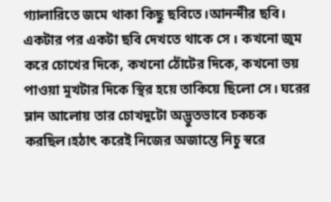গ্যালারিতে জমে থাকা কিছু ছবিতে।আনন্দীর ছবি।
একটার পর একটা ছবি দেখতে থাকে সে । কখনো জুম করে চোখের দিকে, কখনো ঠোঁটের দিকে, কখনো ভয় পাওয়া মুখটার দিকে স্থির হয়ে তাকিয়ে ছিলো সে। ঘরের ম্লান আলোয় তার চোখদুটো অদ্ভুতভাবে চকচক করছিল।হঠাৎ করেই নিজের অজান্তে নিচু স্বরে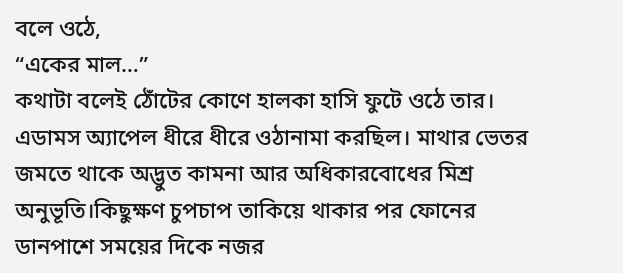বলে ওঠে,
“একের মাল…”
কথাটা বলেই ঠোঁটের কোণে হালকা হাসি ফুটে ওঠে তার। এডামস অ্যাপেল ধীরে ধীরে ওঠানামা করছিল। মাথার ভেতর জমতে থাকে অদ্ভুত কামনা আর অধিকারবোধের মিশ্র অনুভূতি।কিছুক্ষণ চুপচাপ তাকিয়ে থাকার পর ফোনের ডানপাশে সময়ের দিকে নজর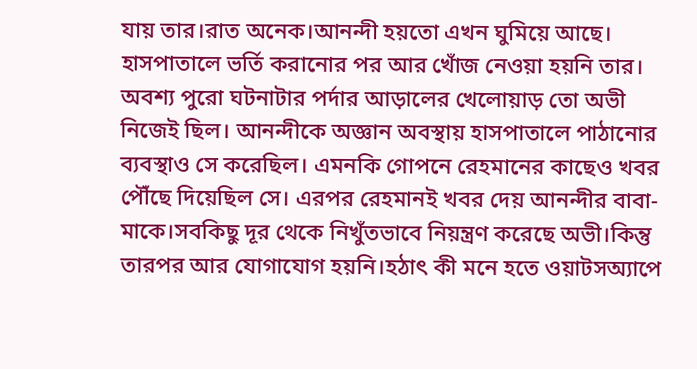যায় তার।রাত অনেক।আনন্দী হয়তো এখন ঘুমিয়ে আছে।
হাসপাতালে ভর্তি করানোর পর আর খোঁজ নেওয়া হয়নি তার।
অবশ্য পুরো ঘটনাটার পর্দার আড়ালের খেলোয়াড় তো অভী নিজেই ছিল। আনন্দীকে অজ্ঞান অবস্থায় হাসপাতালে পাঠানোর ব্যবস্থাও সে করেছিল। এমনকি গোপনে রেহমানের কাছেও খবর পৌঁছে দিয়েছিল সে। এরপর রেহমানই খবর দেয় আনন্দীর বাবা-মাকে।সবকিছু দূর থেকে নিখুঁতভাবে নিয়ন্ত্রণ করেছে অভী।কিন্তু তারপর আর যোগাযোগ হয়নি।হঠাৎ কী মনে হতে ওয়াটসঅ্যাপে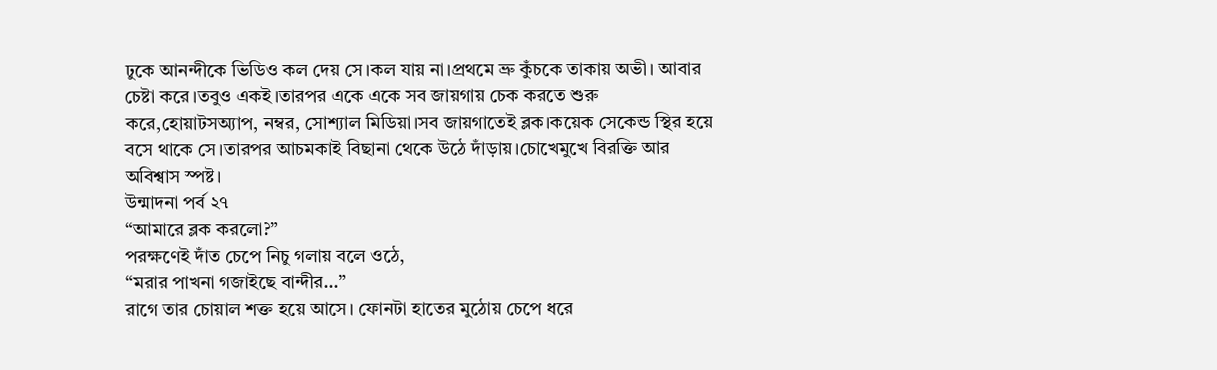ঢুকে আনন্দীকে ভিডিও কল দেয় সে।কল যায় না।প্রথমে ভ্রু কুঁচকে তাকায় অভী। আবার চেষ্টা করে।তবুও একই।তারপর একে একে সব জায়গায় চেক করতে শুরু করে,হোয়াটসঅ্যাপ, নম্বর, সোশ্যাল মিডিয়া।সব জায়গাতেই ব্লক।কয়েক সেকেন্ড স্থির হয়ে বসে থাকে সে।তারপর আচমকাই বিছানা থেকে উঠে দাঁড়ায়।চোখেমুখে বিরক্তি আর অবিশ্বাস স্পষ্ট।
উন্মাদনা পর্ব ২৭
“আমারে ব্লক করলো?”
পরক্ষণেই দাঁত চেপে নিচু গলায় বলে ওঠে,
“মরার পাখনা গজাইছে বান্দীর…”
রাগে তার চোয়াল শক্ত হয়ে আসে। ফোনটা হাতের মুঠোয় চেপে ধরে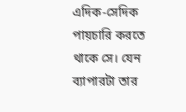এদিক-সেদিক পায়চারি করতে থাকে সে। যেন ব্যাপারটা তার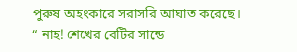পুরুষ অহংকারে সরাসরি আঘাত করেছে।
“ নাহ! শেখের বেটির সান্ডে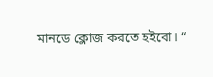মানডে ক্লোজ করতে হইবো। “